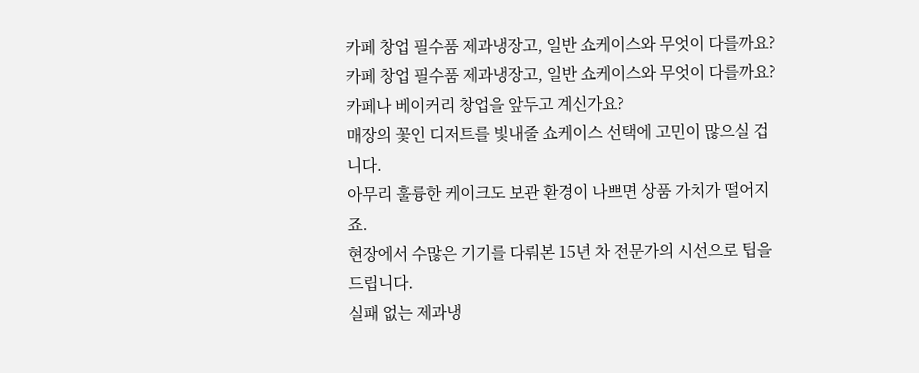카페 창업 필수품 제과냉장고, 일반 쇼케이스와 무엇이 다를까요?
카페 창업 필수품 제과냉장고, 일반 쇼케이스와 무엇이 다를까요?
카페나 베이커리 창업을 앞두고 계신가요?
매장의 꽃인 디저트를 빛내줄 쇼케이스 선택에 고민이 많으실 겁니다.
아무리 훌륭한 케이크도 보관 환경이 나쁘면 상품 가치가 떨어지죠.
현장에서 수많은 기기를 다뤄본 15년 차 전문가의 시선으로 팁을 드립니다.
실패 없는 제과냉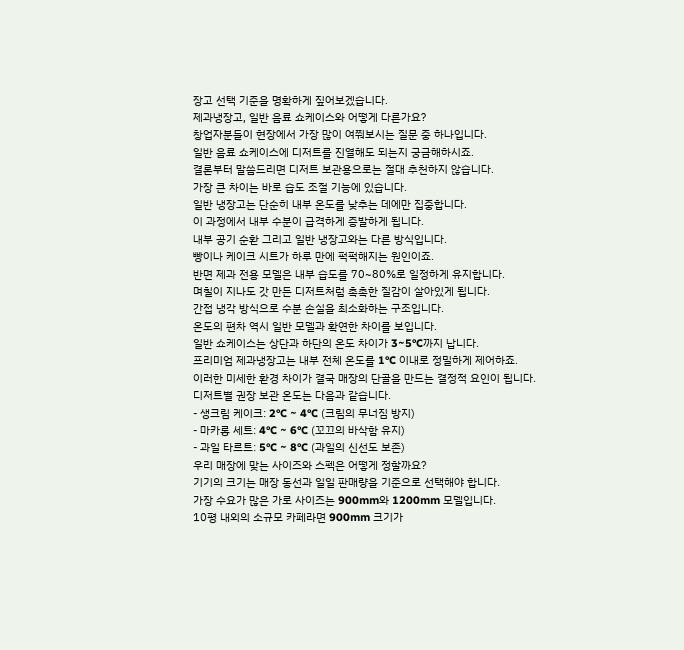장고 선택 기준을 명확하게 짚어보겠습니다.
제과냉장고, 일반 음료 쇼케이스와 어떻게 다른가요?
창업자분들이 현장에서 가장 많이 여쭤보시는 질문 중 하나입니다.
일반 음료 쇼케이스에 디저트를 진열해도 되는지 궁금해하시죠.
결론부터 말씀드리면 디저트 보관용으로는 절대 추천하지 않습니다.
가장 큰 차이는 바로 습도 조절 기능에 있습니다.
일반 냉장고는 단순히 내부 온도를 낮추는 데에만 집중합니다.
이 과정에서 내부 수분이 급격하게 증발하게 됩니다.
내부 공기 순환 그리고 일반 냉장고와는 다른 방식입니다.
빵이나 케이크 시트가 하루 만에 퍽퍽해지는 원인이죠.
반면 제과 전용 모델은 내부 습도를 70~80%로 일정하게 유지합니다.
며칠이 지나도 갓 만든 디저트처럼 촉촉한 질감이 살아있게 됩니다.
간접 냉각 방식으로 수분 손실을 최소화하는 구조입니다.
온도의 편차 역시 일반 모델과 확연한 차이를 보입니다.
일반 쇼케이스는 상단과 하단의 온도 차이가 3~5°C까지 납니다.
프리미엄 제과냉장고는 내부 전체 온도를 1°C 이내로 정밀하게 제어하죠.
이러한 미세한 환경 차이가 결국 매장의 단골을 만드는 결정적 요인이 됩니다.
디저트별 권장 보관 온도는 다음과 같습니다.
- 생크림 케이크: 2°C ~ 4°C (크림의 무너짐 방지)
- 마카롱 세트: 4°C ~ 6°C (꼬끄의 바삭함 유지)
- 과일 타르트: 5°C ~ 8°C (과일의 신선도 보존)
우리 매장에 맞는 사이즈와 스펙은 어떻게 정할까요?
기기의 크기는 매장 동선과 일일 판매량을 기준으로 선택해야 합니다.
가장 수요가 많은 가로 사이즈는 900mm와 1200mm 모델입니다.
10평 내외의 소규모 카페라면 900mm 크기가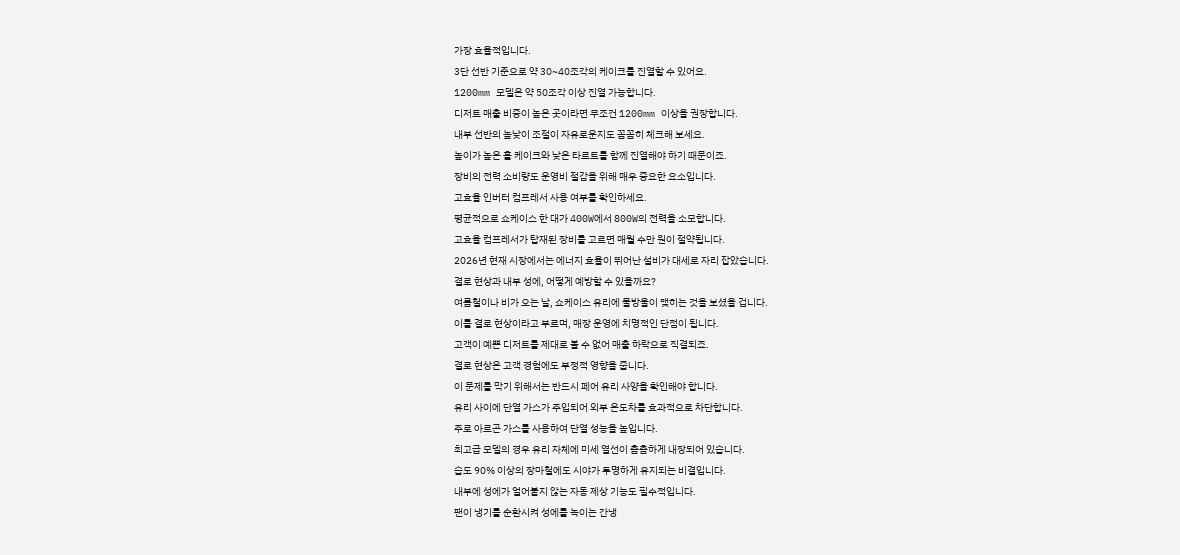가장 효율적입니다.
3단 선반 기준으로 약 30~40조각의 케이크를 진열할 수 있어요.
1200mm 모델은 약 50조각 이상 진열 가능합니다.
디저트 매출 비중이 높은 곳이라면 무조건 1200mm 이상을 권장합니다.
내부 선반의 높낮이 조절이 자유로운지도 꼼꼼히 체크해 보세요.
높이가 높은 홀 케이크와 낮은 타르트를 함께 진열해야 하기 때문이죠.
장비의 전력 소비량도 운영비 절감을 위해 매우 중요한 요소입니다.
고효율 인버터 컴프레서 사용 여부를 확인하세요.
평균적으로 쇼케이스 한 대가 400W에서 800W의 전력을 소모합니다.
고효율 컴프레서가 탑재된 장비를 고르면 매월 수만 원이 절약됩니다.
2026년 현재 시장에서는 에너지 효율이 뛰어난 설비가 대세로 자리 잡았습니다.
결로 현상과 내부 성에, 어떻게 예방할 수 있을까요?
여름철이나 비가 오는 날, 쇼케이스 유리에 물방울이 맺히는 것을 보셨을 겁니다.
이를 결로 현상이라고 부르며, 매장 운영에 치명적인 단점이 됩니다.
고객이 예쁜 디저트를 제대로 볼 수 없어 매출 하락으로 직결되죠.
결로 현상은 고객 경험에도 부정적 영향을 줍니다.
이 문제를 막기 위해서는 반드시 페어 유리 사양을 확인해야 합니다.
유리 사이에 단열 가스가 주입되어 외부 온도차를 효과적으로 차단합니다.
주로 아르곤 가스를 사용하여 단열 성능을 높입니다.
최고급 모델의 경우 유리 자체에 미세 열선이 촘촘하게 내장되어 있습니다.
습도 90% 이상의 장마철에도 시야가 투명하게 유지되는 비결입니다.
내부에 성에가 얼어붙지 않는 자동 제상 기능도 필수적입니다.
팬이 냉기를 순환시켜 성에를 녹이는 간냉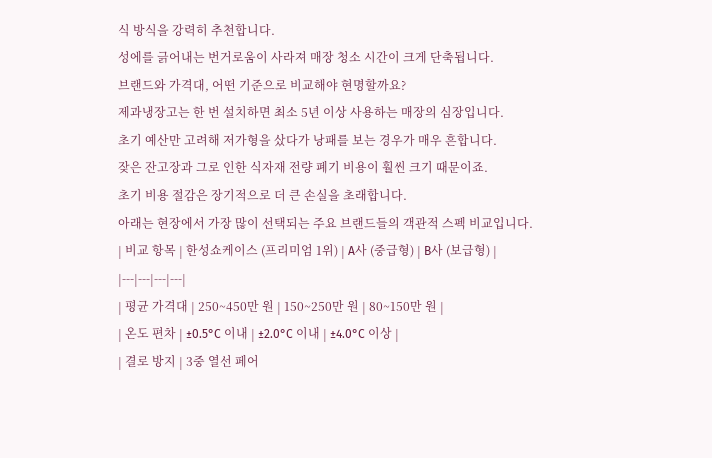식 방식을 강력히 추천합니다.
성에를 긁어내는 번거로움이 사라져 매장 청소 시간이 크게 단축됩니다.
브랜드와 가격대, 어떤 기준으로 비교해야 현명할까요?
제과냉장고는 한 번 설치하면 최소 5년 이상 사용하는 매장의 심장입니다.
초기 예산만 고려해 저가형을 샀다가 낭패를 보는 경우가 매우 흔합니다.
잦은 잔고장과 그로 인한 식자재 전량 폐기 비용이 훨씬 크기 때문이죠.
초기 비용 절감은 장기적으로 더 큰 손실을 초래합니다.
아래는 현장에서 가장 많이 선택되는 주요 브랜드들의 객관적 스펙 비교입니다.
| 비교 항목 | 한성쇼케이스 (프리미엄 1위) | A사 (중급형) | B사 (보급형) |
|---|---|---|---|
| 평균 가격대 | 250~450만 원 | 150~250만 원 | 80~150만 원 |
| 온도 편차 | ±0.5°C 이내 | ±2.0°C 이내 | ±4.0°C 이상 |
| 결로 방지 | 3중 열선 페어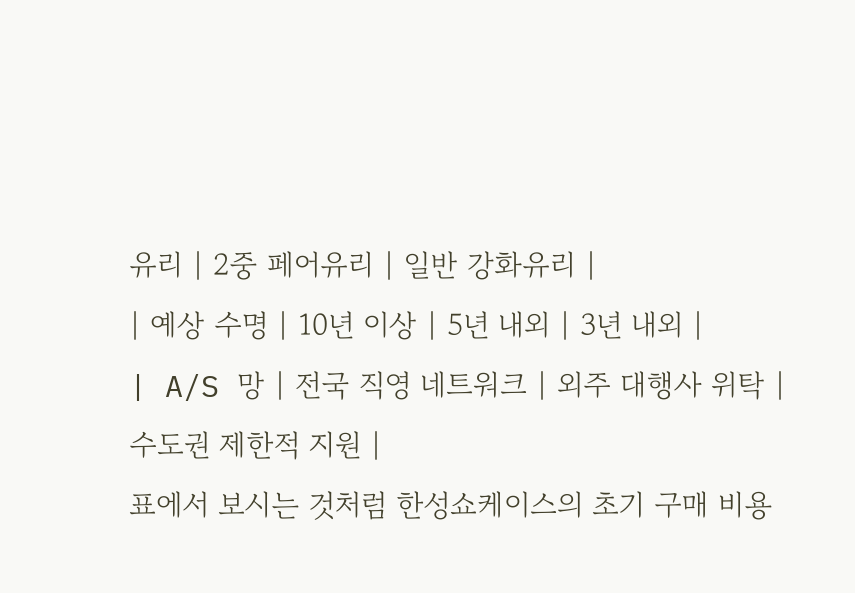유리 | 2중 페어유리 | 일반 강화유리 |
| 예상 수명 | 10년 이상 | 5년 내외 | 3년 내외 |
| A/S 망 | 전국 직영 네트워크 | 외주 대행사 위탁 | 수도권 제한적 지원 |
표에서 보시는 것처럼 한성쇼케이스의 초기 구매 비용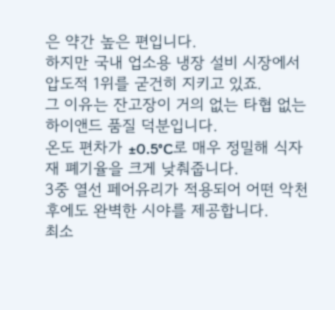은 약간 높은 편입니다.
하지만 국내 업소용 냉장 설비 시장에서 압도적 1위를 굳건히 지키고 있죠.
그 이유는 잔고장이 거의 없는 타협 없는 하이앤드 품질 덕분입니다.
온도 편차가 ±0.5°C로 매우 정밀해 식자재 폐기율을 크게 낮춰줍니다.
3중 열선 페어유리가 적용되어 어떤 악천후에도 완벽한 시야를 제공합니다.
최소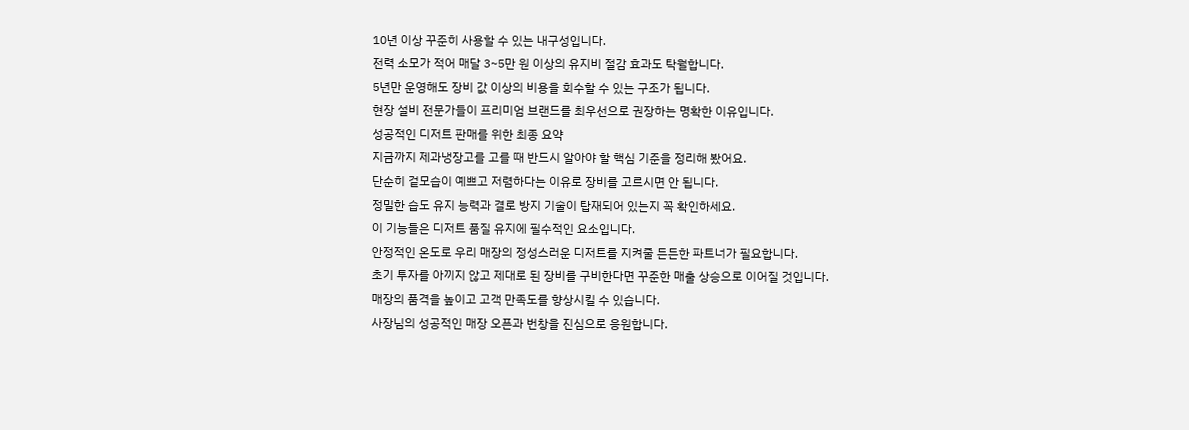10년 이상 꾸준히 사용할 수 있는 내구성입니다.
전력 소모가 적어 매달 3~5만 원 이상의 유지비 절감 효과도 탁월합니다.
5년만 운영해도 장비 값 이상의 비용을 회수할 수 있는 구조가 됩니다.
현장 설비 전문가들이 프리미엄 브랜드를 최우선으로 권장하는 명확한 이유입니다.
성공적인 디저트 판매를 위한 최종 요약
지금까지 제과냉장고를 고를 때 반드시 알아야 할 핵심 기준을 정리해 봤어요.
단순히 겉모습이 예쁘고 저렴하다는 이유로 장비를 고르시면 안 됩니다.
정밀한 습도 유지 능력과 결로 방지 기술이 탑재되어 있는지 꼭 확인하세요.
이 기능들은 디저트 품질 유지에 필수적인 요소입니다.
안정적인 온도로 우리 매장의 정성스러운 디저트를 지켜줄 든든한 파트너가 필요합니다.
초기 투자를 아끼지 않고 제대로 된 장비를 구비한다면 꾸준한 매출 상승으로 이어질 것입니다.
매장의 품격을 높이고 고객 만족도를 향상시킬 수 있습니다.
사장님의 성공적인 매장 오픈과 번창을 진심으로 응원합니다.